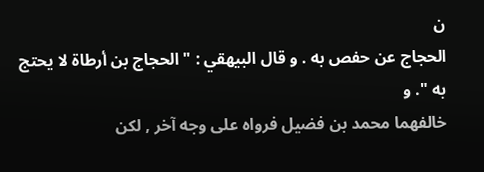ن
الحجاج عن حفص به . و قال البيهقي : " الحجاج بن أرطاة لا يحتج به ". و
خالفهما محمد بن فضيل فرواه على وجه آخر , لكن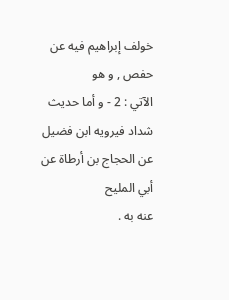خولف إبراهيم فيه عن حفص , و هو
الآتي : 2 - و أما حديث شداد فيرويه ابن فضيل عن الحجاج بن أرطاة عن أبي المليح
عنه به .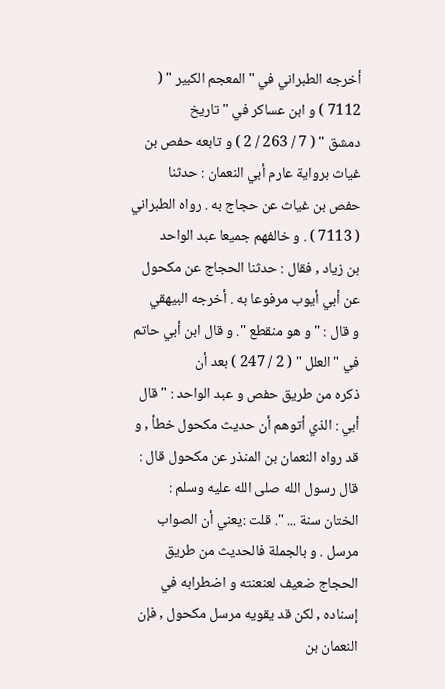أخرجه الطبراني في " المعجم الكبير " ( 7112 ) و ابن عساكر في " تاريخ
دمشق " ( 7 / 263 / 2 ) و تابعه حفص بن غياث برواية عارم أبي النعمان : حدثنا
حفص بن غياث عن حجاج به . رواه الطبراني ( 7113 ) . و خالفهم جميعا عبد الواحد
بن زياد , فقال : حدثنا الحجاج عن مكحول عن أبي أيوب مرفوعا به . أخرجه البيهقي
و قال : " و هو منقطع ". و قال ابن أبي حاتم في "العلل " ( 2 / 247 ) بعد أن
ذكره من طريق حفص و عبد الواحد : " قال أبي : الذي أتوهم أن حديث مكحول خطأ , و
قد رواه النعمان بن المنذر عن مكحول قال : قال رسول الله صلى الله عليه وسلم :
الختان سنة ... ". قلت :يعني أن الصواب مرسل . و بالجملة فالحديث من طريق
الحجاج ضعيف لعنعنته و اضطرابه في إسناده , لكن قد يقويه مرسل مكحول , فإن
النعمان بن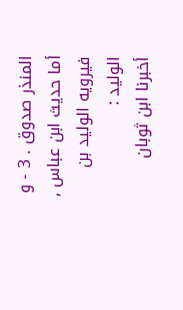المنذر صدوق . 3 - و أما حديث ابن عباس , فيرويه الوليد بن الوليد :
أخبرنا ابن ثوبان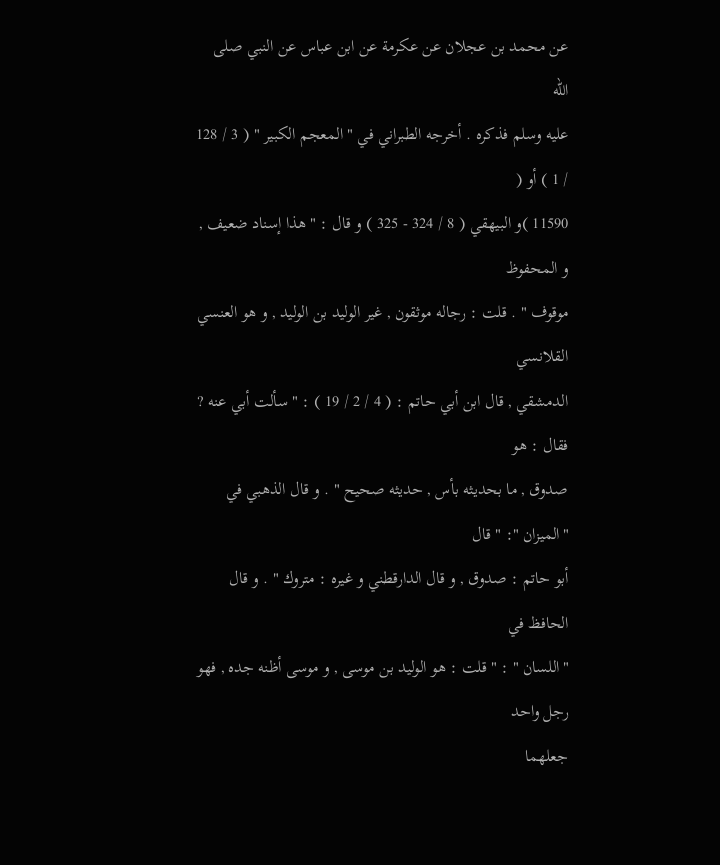عن محمد بن عجلان عن عكرمة عن ابن عباس عن النبي صلى الله
عليه وسلم فذكره . أخرجه الطبراني في " المعجم الكبير " ( 3 / 128 / 1 ) أو (
11590 )و البيهقي ( 8 / 324 - 325 ) و قال : " هذا إسناد ضعيف , و المحفوظ
موقوف " . قلت : رجاله موثقون , غير الوليد بن الوليد , و هو العنسي القلانسي
الدمشقي , قال ابن أبي حاتم : ( 4 / 2 / 19 ) : " سألت أبي عنه ? فقال : هو
صدوق , ما بحديثه بأس , حديثه صحيح " . و قال الذهبي في "الميزان ": " قال
أبو حاتم : صدوق , و قال الدارقطني و غيره : متروك " . و قال الحافظ في
"اللسان " : " قلت : هو الوليد بن موسى , و موسى أظنه جده , فهو رجل واحد
جعلهما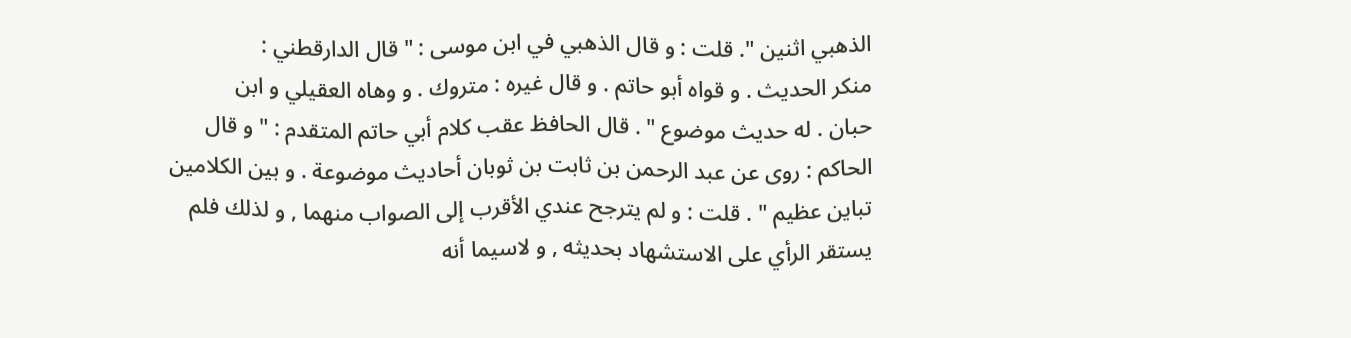الذهبي اثنين ". قلت : و قال الذهبي في ابن موسى : " قال الدارقطني :
منكر الحديث . و قواه أبو حاتم . و قال غيره : متروك . و وهاه العقيلي و ابن
حبان . له حديث موضوع " . قال الحافظ عقب كلام أبي حاتم المتقدم : " و قال
الحاكم : روى عن عبد الرحمن بن ثابت بن ثوبان أحاديث موضوعة . و بين الكلامين
تباين عظيم " . قلت : و لم يترجح عندي الأقرب إلى الصواب منهما , و لذلك فلم
يستقر الرأي على الاستشهاد بحديثه , و لاسيما أنه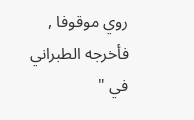روي موقوفا , فأخرجه الطبراني
في "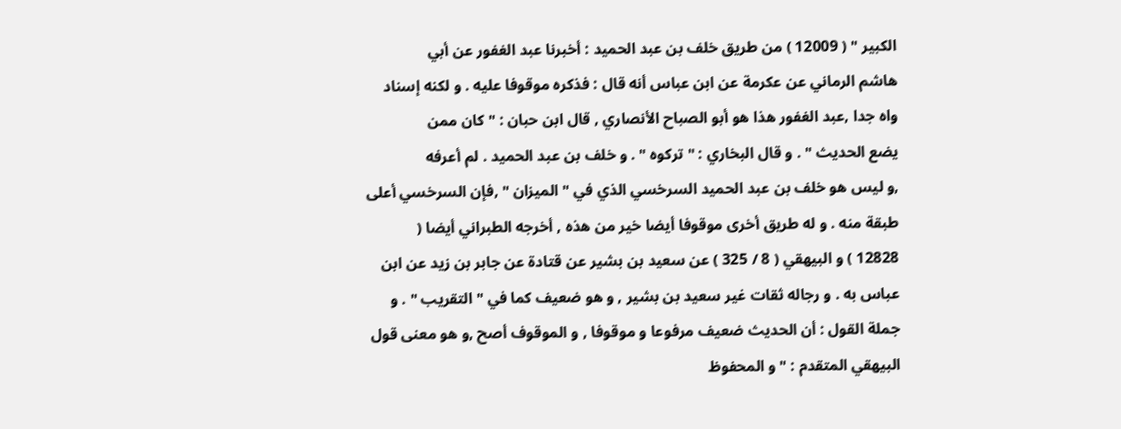الكبير " ( 12009 ) من طريق خلف بن عبد الحميد : أخبرنا عبد الغفور عن أبي
هاشم الرماني عن عكرمة عن ابن عباس أنه قال : فذكره موقوفا عليه . و لكنه إسناد
واه جدا ,عبد الغفور هذا هو أبو الصباح الأنصاري , قال ابن حبان : " كان ممن
يضع الحديث " . و قال البخاري : " تركوه " . و خلف بن عبد الحميد . لم أعرفه
,و ليس هو خلف بن عبد الحميد السرخسي الذي في "الميزان " ,فإن السرخسي أعلى
طبقة منه . و له طريق أخرى موقوفا أيضا خير من هذه , أخرجه الطبراني أيضا (
12828 ) و البيهقي ( 8 / 325 ) عن سعيد بن بشير عن قتادة عن جابر بن زيد عن ابن
عباس به . و رجاله ثقات غير سعيد بن بشير , و هو ضعيف كما في " التقريب " . و
جملة القول : أن الحديث ضعيف مرفوعا و موقوفا , و الموقوف أصح ,و هو معنى قول
البيهقي المتقدم : " و المحفوظ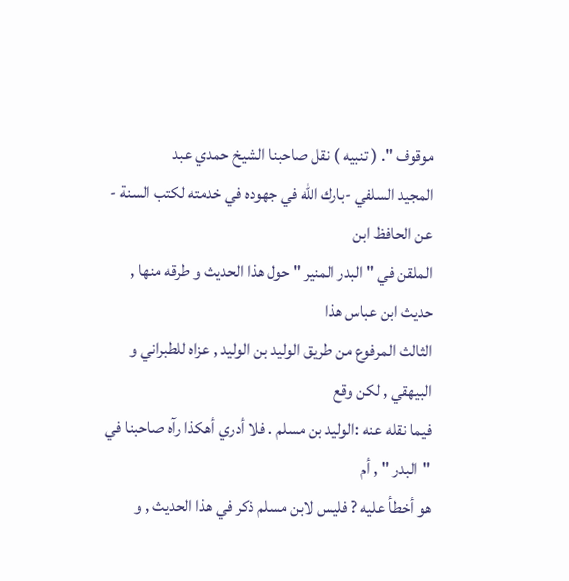موقوف ". ( تنبيه ) نقل صاحبنا الشيخ حمدي عبد
المجيد السلفي -بارك الله في جهوده في خدمته لكتب السنة - عن الحافظ ابن
الملقن في " البدر المنير " حول هذا الحديث و طرقه منها , حديث ابن عباس هذا
الثالث المرفوع من طريق الوليد بن الوليد , عزاه للطبراني و البيهقي , لكن وقع
فيما نقله عنه :الوليد بن مسلم . فلا أدري أهكذا رآه صاحبنا في "البدر " , أم
هو أخطأ عليه ? فليس لابن مسلم ذكر في هذا الحديث , و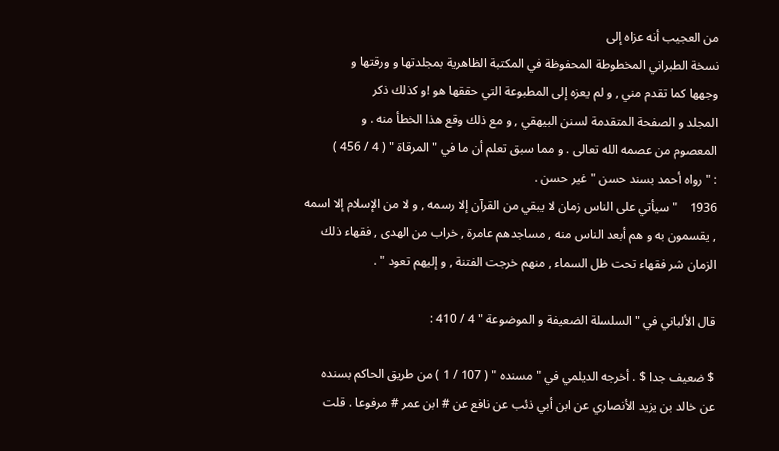من العجيب أنه عزاه إلى
نسخة الطبراني المخطوطة المحفوظة في المكتبة الظاهرية بمجلدتها و ورقتها و
وجهها كما تقدم مني , و لم يعزه إلى المطبوعة التي حققها هو !و كذلك ذكر
المجلد و الصفحة المتقدمة لسنن البيهقي , و مع ذلك وقع هذا الخطأ منه . و
المعصوم من عصمه الله تعالى . و مما سبق تعلم أن ما في " المرقاة " ( 4 / 456 )
: " رواه أحمد بسند حسن "غير حسن .
1936    " سيأتي على الناس زمان لا يبقي من القرآن إلا رسمه , و لا من الإسلام إلا اسمه
, يقسمون به و هم أبعد الناس منه , مساجدهم عامرة , خراب من الهدى , فقهاء ذلك
الزمان شر فقهاء تحت ظل السماء , منهم خرجت الفتنة , و إليهم تعود " .

قال الألباني في " السلسلة الضعيفة و الموضوعة " 4 / 410 :

$ ضعيف جدا $ . أخرجه الديلمي في " مسنده " ( 107 / 1 ) من طريق الحاكم بسنده
عن خالد بن يزيد الأنصاري عن ابن أبي ذئب عن نافع عن # ابن عمر # مرفوعا . قلت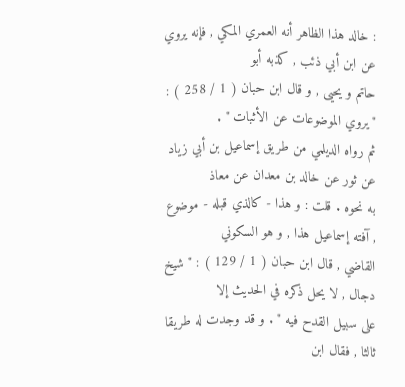: خالد هذا الظاهر أنه العمري المكي , فإنه يروي عن ابن أبي ذئب , كذبه أبو
حاتم و يحيى , و قال ابن حبان ( 1 / 258 ) : " يروي الموضوعات عن الأثبات " .
ثم رواه الديلمي من طريق إسماعيل بن أبي زياد عن ثور عن خالد بن معدان عن معاذ
به نحوه . قلت : و هذا - كالذي قبله - موضوع , آفته إسماعيل هذا , و هو السكوني
القاضي , قال ابن حبان ( 1 / 129 ) : " شيخ دجال , لا يحل ذكره في الحديث إلا
على سبيل القدح فيه " . و قد وجدت له طريقا ثالثا , فقال ابن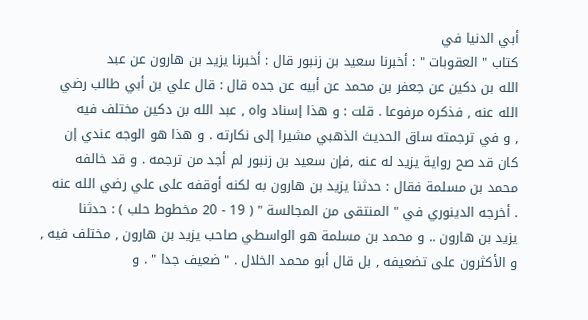أبي الدنيا في
كتاب " العقوبات " : أخبرنا سعيد بن زنبور قال : أخبرنا يزيد بن هارون عن عبد
الله بن دكين عن جعفر بن محمد عن أبيه عن جده قال : قال علي بن أبي طالب رضي
الله عنه , فذكره مرفوعا . قلت : و هذا إسناد واه , عبد الله بن دكين مختلف فيه
, و في ترجمته ساق الحديث الذهبي مشيرا إلى نكارته . و هذا هو الوجه عندي إن
كان قد صح رواية يزيد له عنه ,فإن سعيد بن زنبور لم أجد من ترجمه . و قد خالفه
محمد بن مسلمة فقال : حدثنا يزيد بن هارون به لكنه أوقفه على علي رضي الله عنه
. أخرجه الدينوري في " المنتقى من المجالسة " ( 19 - 20 مخطوط حلب ) : حدثنا
يزيد بن هارون .. و محمد بن مسلمة هو الواسطي صاحب يزيد بن هارون , مختلف فيه ,
و الأكثرون على تضعيفه , بل قال أبو محمد الخلال . " ضعيف جدا " . و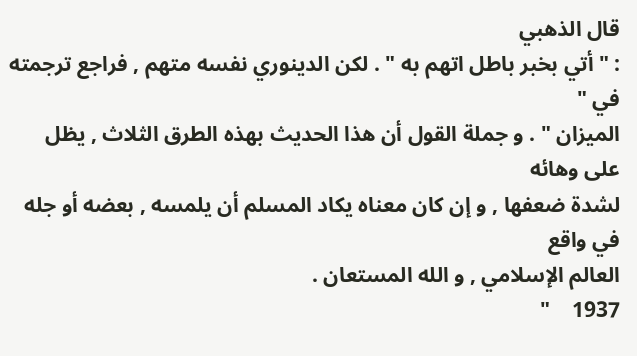قال الذهبي
: " أتي بخبر باطل اتهم به " . لكن الدينوري نفسه متهم , فراجع ترجمته في "
الميزان " . و جملة القول أن هذا الحديث بهذه الطرق الثلاث , يظل على وهائه
لشدة ضعفها , و إن كان معناه يكاد المسلم أن يلمسه , بعضه أو جله في واقع
العالم الإسلامي , و الله المستعان .
1937    "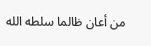من أعان ظالما سلطه الله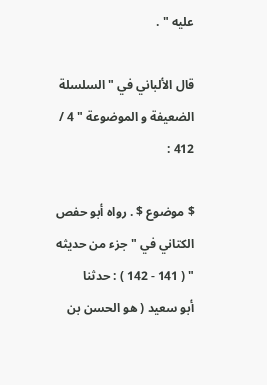عليه " .

قال الألباني في " السلسلة الضعيفة و الموضوعة " 4 / 412 :

$ موضوع $ . رواه أبو حفص الكتاني في " جزء من حديثه " ( 141 - 142 ) : حدثنا
أبو سعيد ( هو الحسن بن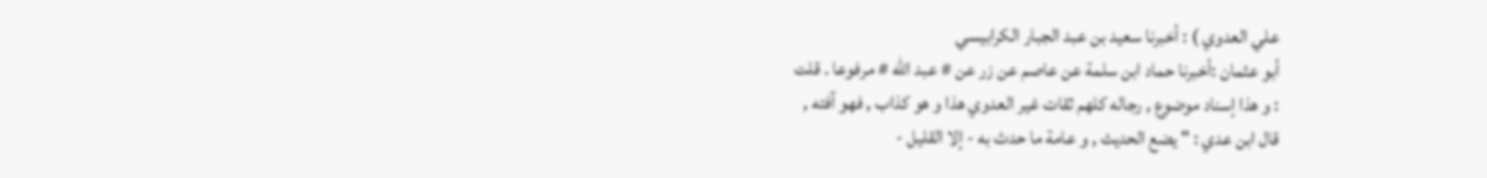علي العدوي ) : أخبرنا سعيد بن عبد الجبار الكرابيسي
أبو عثمان :أخبرنا حماد ابن سلمة عن عاصم عن زر عن # عبد الله # مرفوعا . قلت
: و هذا إسناد موضوع , رجاله كلهم ثقات غير العدوي هذا و هو كذاب , فهو آفته ,
قال ابن عدي : " يضع الحديث , و عامة ما حدث به - إلا القليل -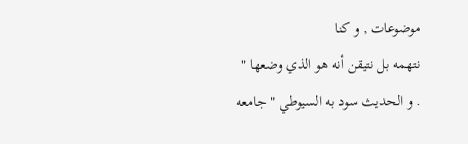موضوعات , و كنا
نتهمه بل نتيقن أنه هو الذي وضعها " . و الحديث سود به السيوطي " جامعه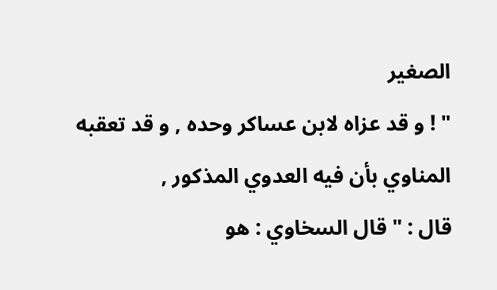الصغير
" ! و قد عزاه لابن عساكر وحده , و قد تعقبه المناوي بأن فيه العدوي المذكور ,
قال : " قال السخاوي : هو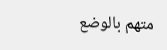متهم بالوضع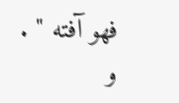فهو آفته " . و